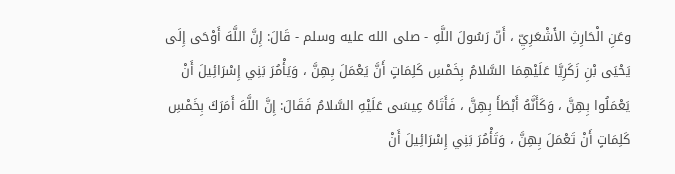وعَنِ الْحَارِثِ الأَشْعَرِيِّ ، أَنّ رَسُولَ اللَّهِ - صلى الله عليه وسلم - قَالَ: إِنَّ اللَّهَ أَوْحَى إِلَى يَحْيَى بْنِ زَكَرِيَّا عَلَيْهِمَا السَّلامُ بِخَمْسِ كَلِمَاتٍ أَنَّ يَعْمَلَ بِهِنَّ ، وَيَأْمُرَ بَنِي إِسْرَائِيلَ أَنْ يَعْمَلُوا بِهِنَّ ، وَكَأَنَّهُ أَبْطَأَ بِهِنَّ ، فَأَتَاهُ عِيسَى عَلَيْهِ السَّلامُ فَقَالَ: إِنَّ اللَّهَ أَمَرَكَ بِخَمْسِ كَلِمَاتٍ أَنْ تَعْمَلَ بِهِنَّ ، وَتَأْمُرَ بَنِي إِسْرَائِيلَ أَنْ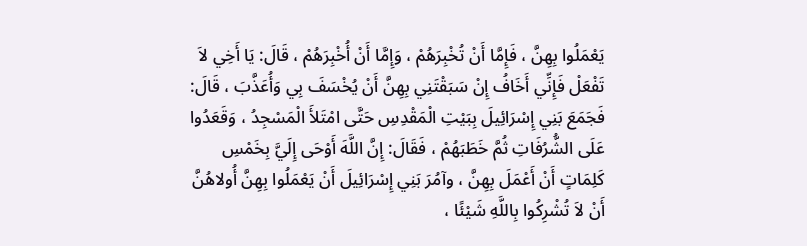يَعْمَلُوا بِهِنَّ ، فَإِمَّا أَنْ تُخْبِرَهُمْ ، وَإِمَّا أَنْ أُخْبِرَهُمْ ، قَالَ: يَا أَخِي لاَ تَفْعَلْ فَإِنِّي أَخَافُ إِنْ سَبَقْتَنِي بِهِنَّ أَنْ يُخْسَفَ بِي وَأُعَذَّبَ ، قَالَ: فَجَمَعَ بَنِي إِسْرَائِيلَ بِبَيْتِ الْمَقْدِسِ حَتَّى امْتَلأَ الْمَسْجِدُ ، وَقَعَدُوا عَلَى الشُّرُفَاتِ ثُمَّ خَطَبَهُمْ ، فَقَالَ: إِنَّ اللَّهَ أَوْحَى إِلَيَّ بِخَمْسِ كَلِمَاتٍ أَنْ أَعْمَلَ بِهِنَّ ، وآمُرَ بَنِي إِسْرَائِيلَ أَنْ يَعْمَلُوا بِهِنَّ أُولاهُنَّ أَنْ لاَ تُشْرِكُوا بِاللَّهِ شَيْئًا ،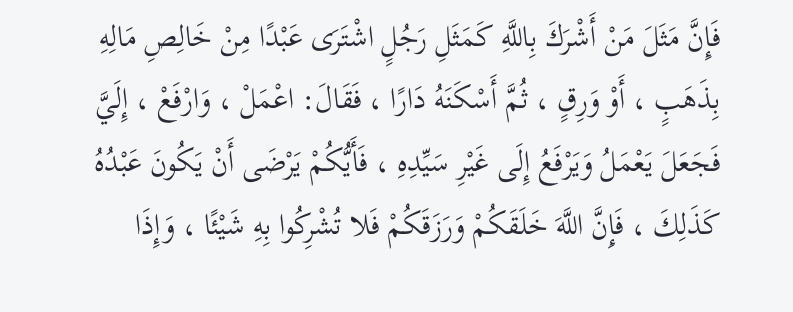فَإِنَّ مَثَلَ مَنْ أَشْرَكَ بِاللَّهِ كَمَثَلِ رَجُلٍ اشْتَرَى عَبْدًا مِنْ خَالِصِ مَالِهِ بِذَهَبٍ ، أَوْ وَرِقٍ ، ثُمَّ أَسْكَنَهُ دَارًا ، فَقَالَ: اعْمَلْ ، وَارْفَعْ ، إِلَيَّ فَجَعَلَ يَعْمَلُ وَيَرْفَعُ إِلَى غَيْرِ سَيِّدِهِ ، فَأَيُّكُمْ يَرْضَى أَنْ يَكُونَ عَبْدُهُ كَذَلِكَ ، فَإِنَّ اللَّهَ خَلَقَكُمْ وَرَزَقَكُمْ فَلا تُشْرِكُوا بِهِ شَيْئًا ، وَإِذَا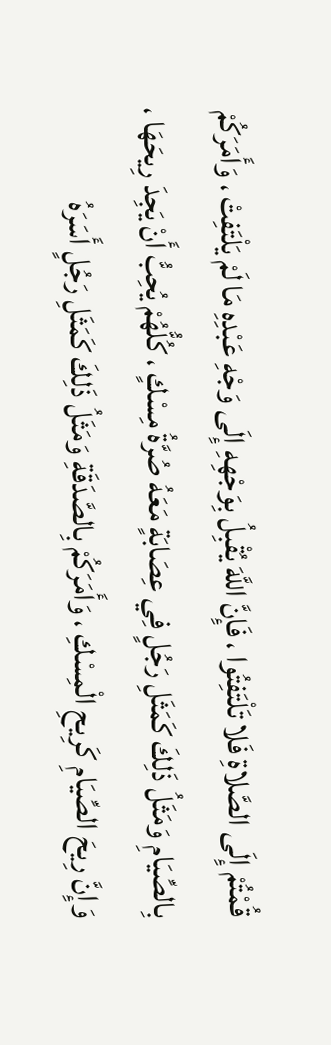قُمْتُمْ إِلَى الصَّلاةِ فَلا تَلْتَفِتُوا ، فَإِنَّ اللَّهَ يُقْبِلُ بِوَجْهِهِ إِلَى وَجْهِ عَبْدِهِ مَا لَمْ يَلْتَفِتْ ، وَأَمَرَكُمْ بِالصِّيَامِ وَمَثَلُ ذَلِكَ كَمَثَلِ رَجُلٍ فِي عِصَابَةٍ مَعَهُ صُرَّةُ مِسْكٍ ، كُلُّهُمْ يُحِبُّ أَنْ يَجِدَ رِيحَهَا ، وَإِنَّ رِيحَ الصِّيَامِ كَرِيحِ الْمِسْكِ ، وَأَمَرَكُمْ بِالصَّدَقَةِ وَمَثَلُ ذَلِكَ كَمَثَلِ رَجُلٍ أَسَرَهُ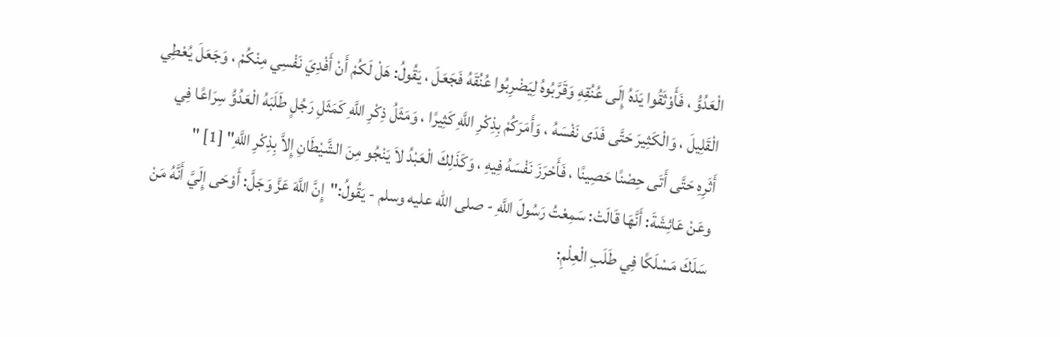الْعَدُوُّ ، فَأَوْثَقُوا يَدَهُ إِلَى عُنُقِهِ وَقَرَّبُوهُ لِيَضْرِبُوا عُنُقَهُ فَجَعَلَ ، يَقُولُ: هَلْ لَكُمْ أَنْ أَفْدِيَ نَفْسِي مِنْكُمْ ، وَجَعَلَ يُعْطِي الْقَلِيلَ ، وَالْكَثِيرَ حَتَّى فَدَى نَفْسَهُ ، وَأَمَرَكُمْ بِذِكْرِ اللَّهِ كَثِيرًا ، وَمَثَلُ ذِكْرِ اللَّهِ كَمَثَلِ رَجُلٍ طَلَبَهُ الْعَدُوُّ سِرَاعًا فِي أَثَرِهِ حَتَّى أَتَى حِصْنًا حَصِينًا ، فَأَحْرَزَ نَفْسَهُ فِيهِ ، وَكَذَلِكَ الْعَبْدُ لاَ يَنْجُو مِنَ الشَّيْطَانِ إِلاَّ بِذِكْرِ اللَّهِ" [1] "
وعَنْ عَائِشَةَ: أَنَّهَا قَالَتْ: سَمِعْتُ رَسُولَ اللَّهِ - صلى الله عليه وسلم - يَقُولُ:"إِنَّ اللَّهَ عَزَّ وَجَلَّ: أَوْحَى إِلَيَّ أَنَّهُ مَنْ سَلَكَ مَسْلَكًا فِي طَلَبِ الْعِلْمِ: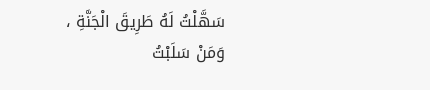سَهَّلْتُ لَهُ طَرِيقَ الْجَنَّةِ ، وَمَنْ سَلَبْتُ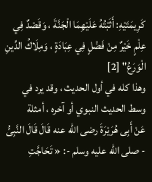كَرِيمَتَيْهِ: أَثَبْتُهُ عَلَيْهِمَا الْجَنَّةَ ، وَقَصْدٌ فِي عِلْمٍ خَيْرٌ مِنْ فَضْلٍ فِي عِبَادَةٍ ، وَمِلَاكُ الدِّينِ الْوَرَعُ" [2]
وهذا كله في أول الحديث ، وقد يرد في وسط الحديث النبوي أو آخره ، أمثلة
عَنْ أَبِى هُرَيْرَةَ رضى الله عنه قَالَ قَالَ النَّبِىُّ - صلى الله عليه وسلم -: « تَحَاجَّتِ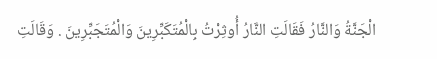الْجَنَّةُ وَالنَّارُ فَقَالَتِ النَّارُ أُوثِرْتُ بِالْمُتَكَبِّرِينَ وَالْمُتَجَبِّرِينَ . وَقَالَتِ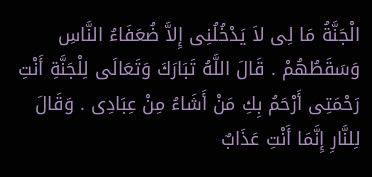الْجَنَّةُ مَا لِى لاَ يَدْخُلُنِى إِلاَّ ضُعَفَاءُ النَّاسِ وَسَقَطُهُمْ . قَالَ اللَّهُ تَبَارَكَ وَتَعَالَى لِلْجَنَّةِ أَنْتِ رَحْمَتِى أَرْحَمُ بِكِ مَنْ أَشَاءُ مِنْ عِبَادِى . وَقَالَ لِلنَّارِ إِنَّمَا أَنْتِ عَذَابٌ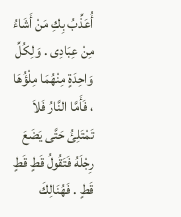أُعَذِّبُ بِكِ مَنْ أَشَاءُ مِنْ عِبَادِى . وَلِكُلِّ وَاحِدَةٍ مِنْهُمَا مِلْؤُهَا ، فَأَمَّا النَّارُ فَلاَ تَمْتَلِئُ حَتَّى يَضَعَ رِجْلَهُ فَتَقُولُ قَطٍ قَطٍ قَطٍ . فَهُنَالِكَ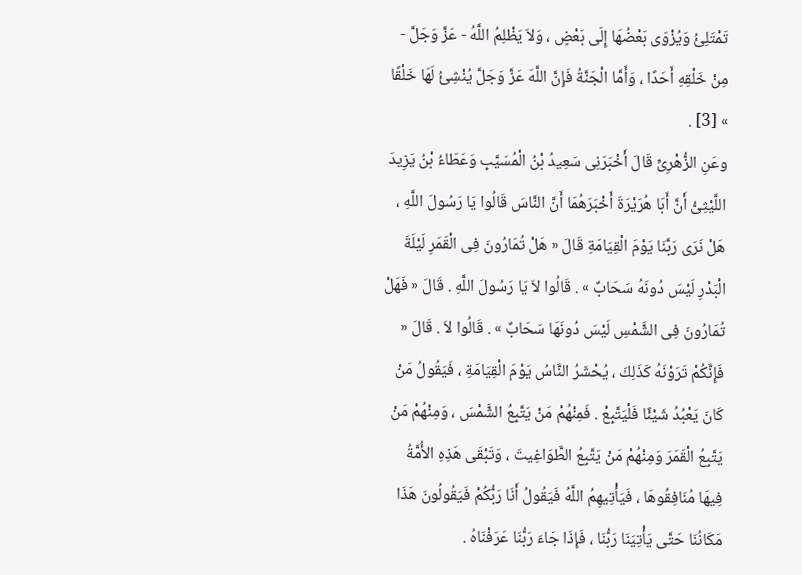تَمْتَلِئُ وَيُزْوَى بَعْضُهَا إِلَى بَعْضٍ ، وَلاَ يَظْلِمُ اللَّهُ - عَزَّ وَجَلَّ - مِنْ خَلْقِهِ أَحَدًا ، وَأَمَّا الْجَنَّةُ فَإِنَّ اللَّهَ عَزَّ وَجَلَّ يُنْشِئُ لَهَا خَلْقًا » [3] .
وعَنِ الزُّهْرِىِّ قَالَ أَخْبَرَنِى سَعِيدُ بْنُ الْمُسَيَّبِ وَعَطَاءُ بْنُ يَزِيدَ اللَّيْثِىُّ أَنَّ أَبَا هُرَيْرَةَ أَخْبَرَهُمَا أَنَّ النَّاسَ قَالُوا يَا رَسُولَ اللَّهِ ، هَلْ نَرَى رَبَّنَا يَوْمَ الْقِيَامَةِ قَالَ « هَلْ تُمَارُونَ فِى الْقَمَرِ لَيْلَةَ الْبَدْرِ لَيْسَ دُونَهُ سَحَابٌ » . قَالُوا لاَ يَا رَسُولَ اللَّهِ . قَالَ « فَهَلْ تُمَارُونَ فِى الشَّمْسِ لَيْسَ دُونَهَا سَحَابٌ » . قَالُوا لاَ . قَالَ « فَإِنَّكُمْ تَرَوْنَهُ كَذَلِكَ ، يُحْشَرُ النَّاسُ يَوْمَ الْقِيَامَةِ ، فَيَقُولُ مَنْ كَانَ يَعْبُدُ شَيْئًا فَلْيَتَّبِعْ . فَمِنْهُمْ مَنْ يَتَّبِعُ الشَّمْسَ ، وَمِنْهُمْ مَنْ يَتَّبِعُ الْقَمَرَ وَمِنْهُمْ مَنْ يَتَّبِعُ الطَّوَاغِيتَ ، وَتَبْقَى هَذِهِ الأُمَّةُ فِيهَا مُنَافِقُوهَا ، فَيَأْتِيهِمُ اللَّهُ فَيَقُولُ أَنَا رَبُّكُمْ فَيَقُولُونَ هَذَا مَكَانُنَا حَتَّى يَأْتِيَنَا رَبُّنَا ، فَإِذَا جَاءَ رَبُّنَا عَرَفْنَاهُ .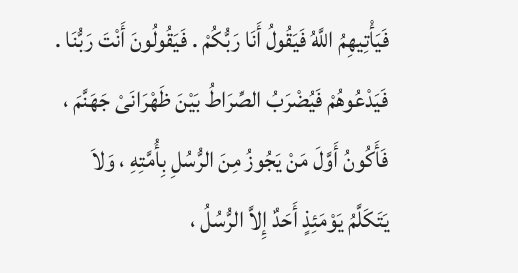فَيَأْتِيهِمُ اللَّهُ فَيَقُولُ أَنَا رَبُّكُمْ . فَيَقُولُونَ أَنْتَ رَبُّنَا . فَيَدْعُوهُمْ فَيُضْرَبُ الصِّرَاطُ بَيْنَ ظَهْرَانَىْ جَهَنَّمَ ، فَأَكُونُ أَوَّلَ مَنْ يَجُوزُ مِنَ الرُّسُلِ بِأُمَّتِهِ ، وَلاَ يَتَكَلَّمُ يَوْمَئِذٍ أَحَدٌ إِلاَّ الرُّسُلُ ،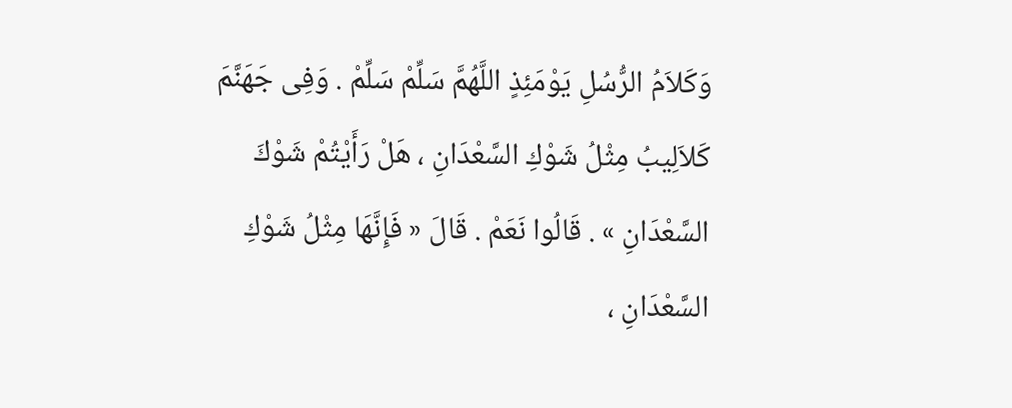وَكَلاَمُ الرُّسُلِ يَوْمَئِذٍ اللَّهُمَّ سَلِّمْ سَلِّمْ . وَفِى جَهَنَّمَ كَلاَلِيبُ مِثْلُ شَوْكِ السَّعْدَانِ ، هَلْ رَأَيْتُمْ شَوْكَ السَّعْدَانِ » . قَالُوا نَعَمْ . قَالَ « فَإِنَّهَا مِثْلُ شَوْكِ السَّعْدَانِ ،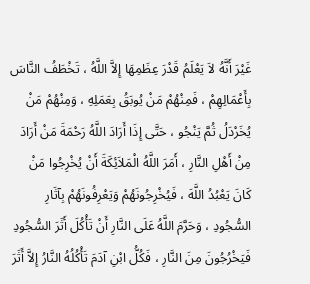غَيْرَ أَنَّهُ لاَ يَعْلَمُ قَدْرَ عِظَمِهَا إِلاَّ اللَّهُ ، تَخْطَفُ النَّاسَ بِأَعْمَالِهِمْ ، فَمِنْهُمْ مَنْ يُوبَقُ بِعَمَلِهِ ، وَمِنْهُمْ مَنْ يُخَرْدَلُ ثُمَّ يَنْجُو ، حَتَّى إِذَا أَرَادَ اللَّهُ رَحْمَةَ مَنْ أَرَادَ مِنْ أَهْلِ النَّارِ ، أَمَرَ اللَّهُ الْمَلاَئِكَةَ أَنْ يُخْرِجُوا مَنْ كَانَ يَعْبُدُ اللَّهَ ، فَيُخْرِجُونَهُمْ وَيَعْرِفُونَهُمْ بِآثَارِ السُّجُودِ ، وَحَرَّمَ اللَّهُ عَلَى النَّارِ أَنْ تَأْكُلَ أَثَرَ السُّجُودِ فَيَخْرُجُونَ مِنَ النَّارِ ، فَكُلُّ ابْنِ آدَمَ تَأْكُلُهُ النَّارُ إِلاَّ أَثَرَ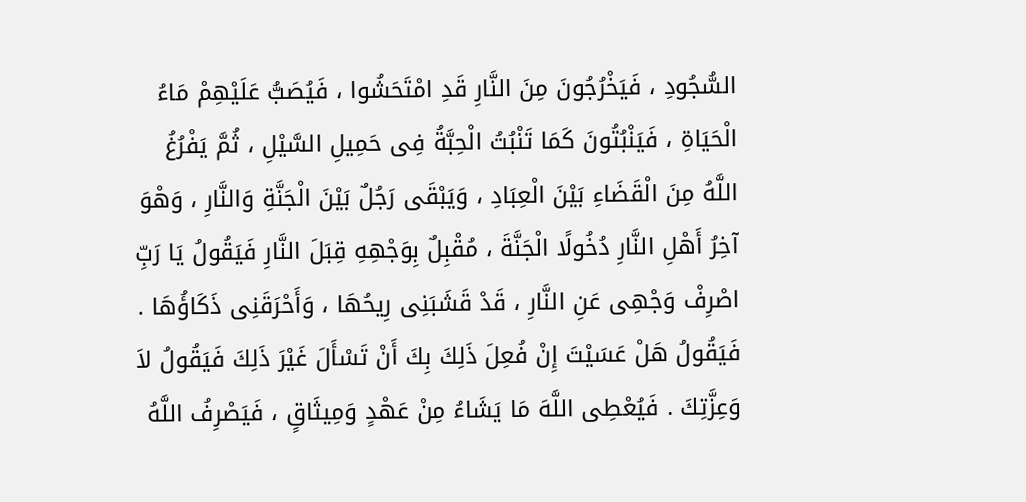السُّجُودِ ، فَيَخْرُجُونَ مِنَ النَّارِ قَدِ امْتَحَشُوا ، فَيُصَبُّ عَلَيْهِمْ مَاءُ الْحَيَاةِ ، فَيَنْبُتُونَ كَمَا تَنْبُتُ الْحِبَّةُ فِى حَمِيلِ السَّيْلِ ، ثُمَّ يَفْرُغُ اللَّهُ مِنَ الْقَضَاءِ بَيْنَ الْعِبَادِ ، وَيَبْقَى رَجُلٌ بَيْنَ الْجَنَّةِ وَالنَّارِ ، وَهْوَ آخِرُ أَهْلِ النَّارِ دُخُولًا الْجَنَّةَ ، مُقْبِلٌ بِوَجْهِهِ قِبَلَ النَّارِ فَيَقُولُ يَا رَبِّ اصْرِفْ وَجْهِى عَنِ النَّارِ ، قَدْ قَشَبَنِى رِيحُهَا ، وَأَحْرَقَنِى ذَكَاؤُهَا . فَيَقُولُ هَلْ عَسَيْتَ إِنْ فُعِلَ ذَلِكَ بِكَ أَنْ تَسْأَلَ غَيْرَ ذَلِكَ فَيَقُولُ لاَ وَعِزَّتِكَ . فَيُعْطِى اللَّهَ مَا يَشَاءُ مِنْ عَهْدٍ وَمِيثَاقٍ ، فَيَصْرِفُ اللَّهُ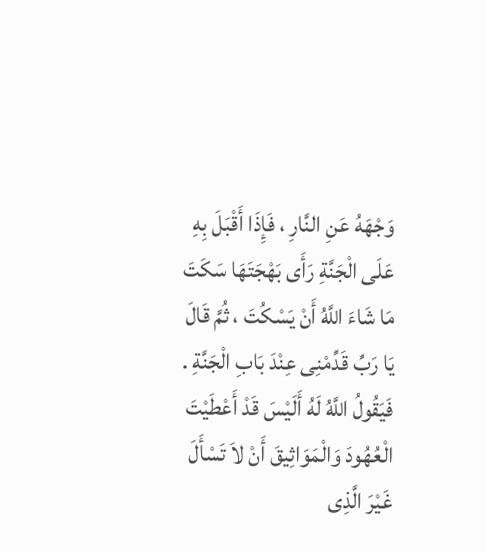وَجْهَهُ عَنِ النَّارِ ، فَإِذَا أَقْبَلَ بِهِ عَلَى الْجَنَّةِ رَأَى بَهْجَتَهَا سَكَتَ مَا شَاءَ اللَّهُ أَنْ يَسْكُتَ ، ثُمَّ قَالَ يَا رَبِّ قَدِّمْنِى عِنْدَ بَابِ الْجَنَّةِ . فَيَقُولُ اللَّهُ لَهُ أَلَيْسَ قَدْ أَعْطَيْتَ الْعُهُودَ وَالْمَوَاثِيقَ أَنْ لاَ تَسْأَلَ غَيْرَ الَّذِى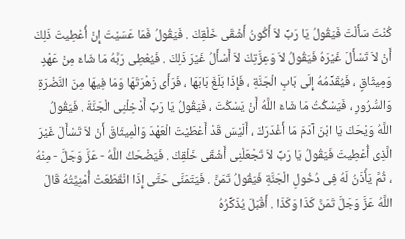كُنْتَ سَأَلْتَ فَيَقُولُ يَا رَبِّ لاَ أَكُونُ أَشْقَى خَلْقِكَ . فَيَقُولُ فَمَا عَسَيْتَ إِنْ أُعْطِيتَ ذَلِكَ أَنْ لاَ تَسْأَلَ غَيْرَهُ فَيَقُولُ لاَ وَعِزَّتِكَ لاَ أَسْأَلُ غَيْرَ ذَلِكَ . فَيُعْطِى رَبَّهُ مَا شَاءَ مِنْ عَهْدٍ وَمِيثَاقٍ ، فَيُقَدِّمُهُ إِلَى بَابِ الْجَنَّةِ ، فَإِذَا بَلَغَ بَابَهَا ، فَرَأَى زَهْرَتَهَا وَمَا فِيهَا مِنَ النَّضْرَةِ وَالسُّرُورِ ، فَيَسْكُتُ مَا شَاءَ اللَّهُ أَنْ يَسْكُتَ ، فَيَقُولُ يَا رَبِّ أَدْخِلْنِى الْجَنَّةَ . فَيَقُولُ اللَّهُ وَيْحَكَ يَا ابْنَ آدَمَ مَا أَغْدَرَكَ ، أَلَيْسَ قَدْ أَعْطَيْتَ الْعَهْدَ وَالْمِيثَاقَ أَنْ لاَ تَسْأَلَ غَيْرَ الَّذِى أُعْطِيتَ فَيَقُولُ يَا رَبِّ لاَ تَجْعَلْنِى أَشْقَى خَلْقِكَ . فَيَضْحَكُ اللَّهُ - عَزَّ وَجَلَّ - مِنْهُ ، ثُمَّ يَأْذَنُ لَهُ فِى دُخُولِ الْجَنَّةِ فَيَقُولُ تَمَنَّ . فَيَتَمَنَّى حَتَّى إِذَا انْقَطَعَتْ أُمْنِيَّتُهُ قَالَ اللَّهُ عَزَّ وَجَلَّ تَمَنَّ كَذَا وَكَذَا . أَقْبَلَ يُذَكِّرُهُ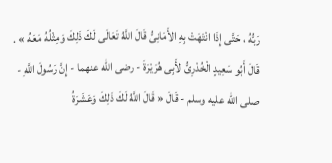رَبُّهُ ، حَتَّى إِذَا انْتَهَتْ بِهِ الأَمَانِىُّ قَالَ اللَّهُ تَعَالَى لَكَ ذَلِكَ وَمِثْلُهُ مَعَهُ » . قَالَ أَبُو سَعِيدٍ الْخُدْرِىُّ لأَبِى هُرَيْرَةَ - رضى الله عنهما - إِنَّ رَسُولَ اللَّهِ - صلى الله عليه وسلم - قَالَ « قَالَ اللَّهُ لَكَ ذَلِكَ وَعَشَرَةُ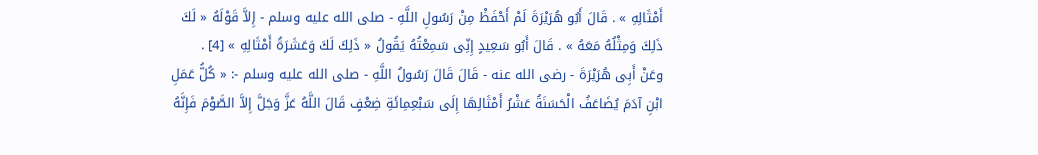أَمْثَالِهِ » . قَالَ أَبُو هُرَيْرَةَ لَمْ أَحْفَظْ مِنْ رَسُولِ اللَّهِ - صلى الله عليه وسلم - إِلاَّ قَوْلَهُ « لَكَ ذَلِكَ وَمِثْلُهُ مَعَهُ » . قَالَ أَبُو سَعِيدٍ إِنِّى سَمِعْتُهُ يَقُولُ « ذَلِكَ لَكَ وَعَشَرَةُ أَمْثَالِهِ » [4] .
وعَنْ أَبِى هُرَيْرَةَ - رضى الله عنه - قَالَ قَالَ رَسُولُ اللَّهِ - صلى الله عليه وسلم -: « كُلُّ عَمَلِ ابْنِ آدَمَ يُضَاعَفُ الْحَسَنَةُ عَشْرُ أَمْثَالِهَا إِلَى سَبْعِمِائَةِ ضِعْفٍ قَالَ اللَّهُ عَزَّ وَجَلَّ إِلاَّ الصَّوْمَ فَإِنَّهُ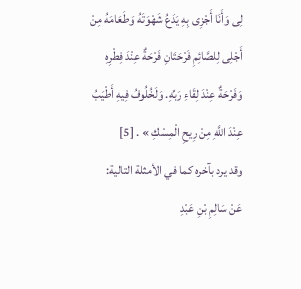لِى وَأَنَا أَجْزِى بِهِ يَدَعُ شَهْوَتَهُ وَطَعَامَهُ مِنْ أَجْلِى لِلصَّائِمِ فَرْحَتَانِ فَرْحَةٌ عِنْدَ فِطْرِهِ وَفَرْحَةٌ عِنْدَ لِقَاءِ رَبِّهِ. وَلَخُلُوفُ فِيهِ أَطْيَبُ عِنْدَ اللَّهِ مِنْ رِيحِ الْمِسْكِ » . [5]
وقد يرد بآخره كما في الأمثلة التالية:
عَنْ سَالِمِ بْنِ عَبْدِ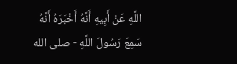اللَّهِ عَنْ أَبِيهِ أَنَّهُ أَخْبَرَهُ أَنَّهُ سَمِعَ رَسُولَ اللَّهِ - صلى الله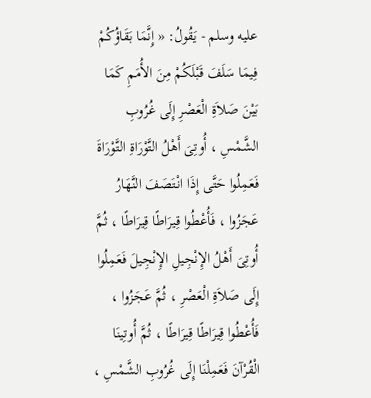عليه وسلم - يَقُولُ: « إِنَّمَا بَقَاؤُكُمْ فِيمَا سَلَفَ قَبْلَكُمْ مِنَ الأُمَمِ كَمَا بَيْنَ صَلاَةِ الْعَصْرِ إِلَى غُرُوبِ الشَّمْسِ ، أُوتِىَ أَهْلُ التَّوْرَاةِ التَّوْرَاةَ فَعَمِلُوا حَتَّى إِذَا انْتَصَفَ النَّهَارُ عَجَزُوا ، فَأُعْطُوا قِيرَاطًا قِيرَاطًا ، ثُمَّ أُوتِىَ أَهْلُ الإِنْجِيلِ الإِنْجِيلَ فَعَمِلُوا إِلَى صَلاَةِ الْعَصْرِ ، ثُمَّ عَجَزُوا ، فَأُعْطُوا قِيرَاطًا قِيرَاطًا ، ثُمَّ أُوتِينَا الْقُرْآنَ فَعَمِلْنَا إِلَى غُرُوبِ الشَّمْسِ ،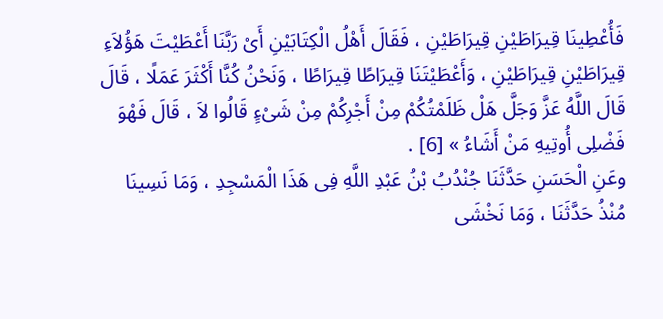فَأُعْطِينَا قِيرَاطَيْنِ قِيرَاطَيْنِ ، فَقَالَ أَهْلُ الْكِتَابَيْنِ أَىْ رَبَّنَا أَعْطَيْتَ هَؤُلاَءِ قِيرَاطَيْنِ قِيرَاطَيْنِ ، وَأَعْطَيْتَنَا قِيرَاطًا قِيرَاطًا ، وَنَحْنُ كُنَّا أَكْثَرَ عَمَلًا ، قَالَ قَالَ اللَّهُ عَزَّ وَجَلَّ هَلْ ظَلَمْتُكُمْ مِنْ أَجْرِكُمْ مِنْ شَىْءٍ قَالُوا لاَ ، قَالَ فَهْوَ فَضْلِى أُوتِيهِ مَنْ أَشَاءُ » [6] .
وعَنِ الْحَسَنِ حَدَّثَنَا جُنْدُبُ بْنُ عَبْدِ اللَّهِ فِى هَذَا الْمَسْجِدِ ، وَمَا نَسِينَا مُنْذُ حَدَّثَنَا ، وَمَا نَخْشَى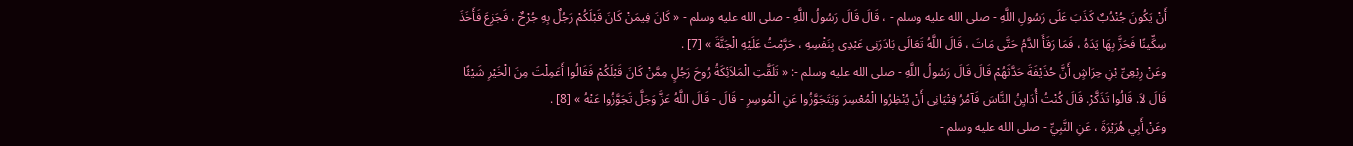أَنْ يَكُونَ جُنْدُبٌ كَذَبَ عَلَى رَسُولِ اللَّهِ - صلى الله عليه وسلم - ، قَالَ قَالَ رَسُولُ اللَّهِ - صلى الله عليه وسلم - « كَانَ فِيمَنْ كَانَ قَبْلَكُمْ رَجُلٌ بِهِ جُرْحٌ ، فَجَزِعَ فَأَخَذَ سِكِّينًا فَحَزَّ بِهَا يَدَهُ ، فَمَا رَقَأَ الدَّمُ حَتَّى مَاتَ ، قَالَ اللَّهُ تَعَالَى بَادَرَنِى عَبْدِى بِنَفْسِهِ ، حَرَّمْتُ عَلَيْهِ الْجَنَّةَ » [7] .
وعَنْ رِبْعِىِّ بْنِ حِرَاشٍ أَنَّ حُذَيْفَةَ حَدَّثَهُمْ قَالَ قَالَ رَسُولُ اللَّهِ - صلى الله عليه وسلم -: « تَلَقَّتِ الْمَلاَئِكَةُ رُوحَ رَجُلٍ مِمَّنْ كَانَ قَبْلَكُمْ فَقَالُوا أَعَمِلْتَ مِنَ الْخَيْرِ شَيْئًا قَالَ لاَ. قَالُوا تَذَكَّرْ. قَالَ كُنْتُ أُدَايِنُ النَّاسَ فَآمُرُ فِتْيَانِى أَنْ يُنْظِرُوا الْمُعْسِرَ وَيَتَجَوَّزُوا عَنِ الْمُوسِرِ - قَالَ - قَالَ اللَّهُ عَزَّ وَجَلَّ تَجَوَّزُوا عَنْهُ » [8] .
وعَنْ أَبِي هُرَيْرَةَ ، عَنِ النَّبِيِّ - صلى الله عليه وسلم -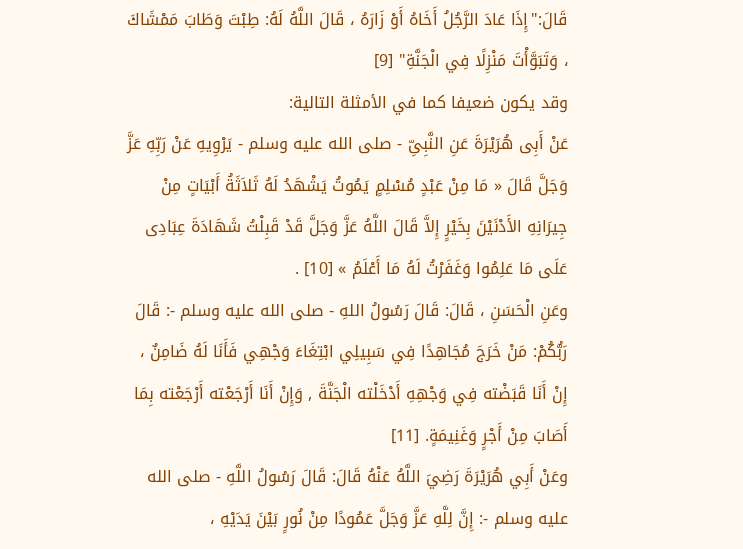قَالَ:"إِذَا عَادَ الرَّجُلُ أَخَاهُ أَوْ زَارَهُ ، قَالَ اللَّهُ لَهُ: طِبْتَ وَطَابَ مَمْشَاكَ ، وَتَبَوَّأْتَ مَنْزِلًا فِي الْجَنَّةِ" [9]
وقد يكون ضعيفا كما في الأمثلة التالية:
عَنْ أَبِى هُرَيْرَةَ عَنِ النَّبِىِّ - صلى الله عليه وسلم - يَرْوِيهِ عَنْ رَبِّهِ عَزَّ وَجَلَّ قَالَ « مَا مِنْ عَبْدٍ مُسْلِمٍ يَمُوتُ يَشْهَدُ لَهُ ثَلاَثَةُ أَبْيَاتٍ مِنْ جِيرَانِهِ الأَدْنَيْنَ بِخَيْرٍ إِلاَّ قَالَ اللَّهُ عَزَّ وَجَلَّ قَدْ قَبِلْتُ شَهَادَةَ عِبَادِى عَلَى مَا عَلِمُوا وَغَفَرْتُ لَهُ مَا أَعْلَمُ » [10] .
وعَنِ الْحَسَنِ ، قَالَ: قَالَ رَسُولُ اللهِ - صلى الله عليه وسلم -: قَالَ رَبُّكُمْ: مَنْ خَرَجَ مُجَاهِدًا فِي سَبِيلِي ابْتِغَاءَ وَجْهِي فَأَنَا لَهُ ضَامِنٌ ، إِنْ أَنَا قَبَضْته فِي وَجْهِهِ أَدْخَلْته الْجَنَّةَ , وَإِنْ أَنَا أَرْجَعْته أَرْجَعْته بِمَا أَصَابَ مِنْ أَجْرٍ وَغَنِيمَةٍ. [11]
وعَنْ أَبِي هُرَيْرَةَ رَضِيَ اللَّهُ عَنْهُ قَالَ: قَالَ رَسُولُ اللَّهِ - صلى الله عليه وسلم -: إِنَّ لِلَّهِ عَزَّ وَجَلَّ عَمُودًا مِنْ نُورٍ بَيْنَ يَدَيْهِ ،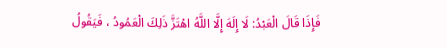فَإِذَا قَالَ الْعَبْدُ: لَا إِلَهَ إِلَّا اللَّهُ اهْتَزَّ ذَلِكَ الْعَمُودُ ، فَيَقُولُ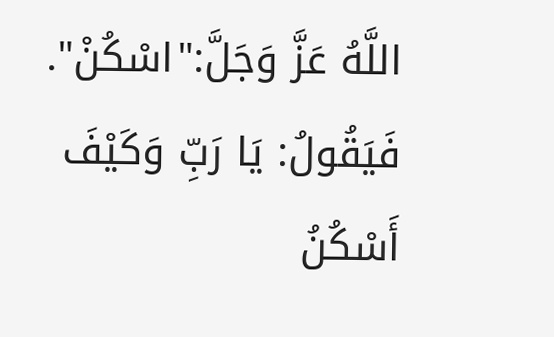اللَّهُ عَزَّ وَجَلَّ:"اسْكُنْ". فَيَقُولُ: يَا رَبِّ وَكَيْفَ أَسْكُنُ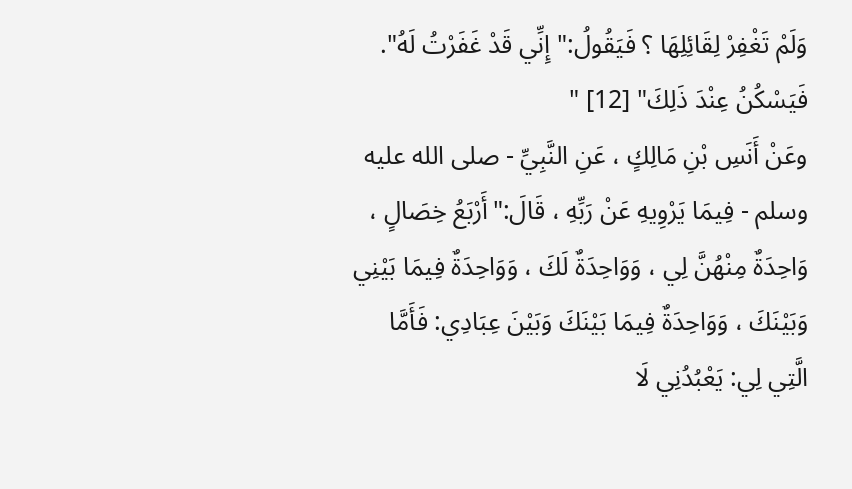وَلَمْ تَغْفِرْ لِقَائِلِهَا ؟ فَيَقُولُ:"إِنِّي قَدْ غَفَرْتُ لَهُ". فَيَسْكُنُ عِنْدَ ذَلِكَ" [12] "
وعَنْ أَنَسِ بْنِ مَالِكٍ ، عَنِ النَّبِيِّ - صلى الله عليه وسلم - فِيمَا يَرْوِيهِ عَنْ رَبِّهِ ، قَالَ:"أَرْبَعُ خِصَالٍ ، وَاحِدَةٌ مِنْهُنَّ لِي ، وَوَاحِدَةٌ لَكَ ، وَوَاحِدَةٌ فِيمَا بَيْنِي وَبَيْنَكَ ، وَوَاحِدَةٌ فِيمَا بَيْنَكَ وَبَيْنَ عِبَادِي: فَأَمَّا الَّتِي لِي: يَعْبُدُنِي لَا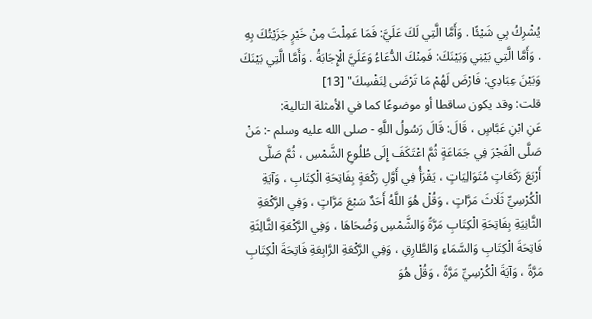يُشْرِكُ بِي شَيْئًا . وَأَمَّا الَّتِي لَكَ عَلَيَّ: فَمَا عَمِلْتَ مِنْ خَيْرٍ جَزَيْتُكَ بِهِ . وَأَمَّا الَّتِي بَيْنِي وَبَيْنَكَ: فَمِنْكَ الدُّعَاءُ وَعَلَيَّ الْإِجَابَةُ . وَأَمَّا الَّتِي بَيْنَكَ وَبَيْنَ عِبَادِي: فَارْضَ لَهُمْ مَا تَرْضَى لِنَفْسِكَ" [13]
قلت: وقد يكون ساقطا أو موضوعًا كما في الأمثلة التالية:
عَنِ ابْنِ عَبَّاسٍ ، قَالَ: قَالَ رَسُولُ اللَّهِ - صلى الله عليه وسلم -: مَنْ صَلَّى الْفَجْرَ فِي جَمَاعَةٍ ثُمَّ اعْتَكَفَ إِلَى طُلُوعِ الشَّمْسِ ، ثُمَّ صَلَّى أَرْبَعَ رَكَعَاتٍ مُتَوَالِيَاتٍ ، يَقْرَأُ فِي أَوَّلِ رَكْعَةٍ بِفَاتِحَةِ الْكِتَابِ ، وَآيَةِ الْكُرْسِيِّ ثَلَاثَ مَرَّاتٍ ، وَقُلْ هُوَ اللَّهُ أَحَدٌ سَبْعَ مَرَّاتٍ ، وَفِي الرَّكْعَةِ الثَّانِيَةِ بِفَاتِحَةِ الْكِتَابِ مَرَّةً وَالشَّمْسِ وَضُحَاهَا ، وَفِي الرَّكْعَةِ الثَّالِثَةِ فَاتِحَةَ الْكِتَابِ وَالسَّمَاءِ وَالطَّارِقِ ، وَفِي الرَّكْعَةِ الرَّابِعَةِ فَاتِحَةَ الْكِتَابِ مَرَّةً ، وَآيَةَ الْكُرْسِيِّ مَرَّةً ، وَقُلْ هُوَ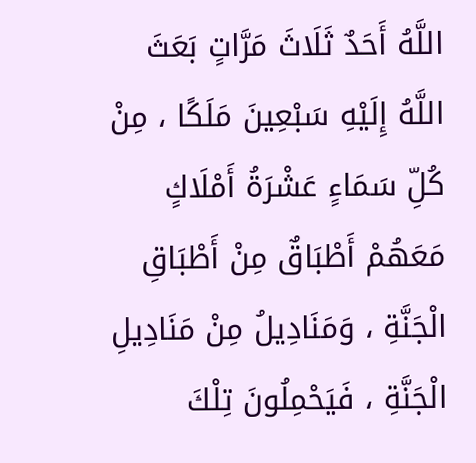اللَّهُ أَحَدٌ ثَلَاثَ مَرَّاتٍ بَعَثَ اللَّهُ إِلَيْهِ سَبْعِينَ مَلَكًا ، مِنْ كُلِّ سَمَاءٍ عَشْرَةُ أَمْلَاكٍ مَعَهُمْ أَطْبَاقٌ مِنْ أَطْبَاقِ الْجَنَّةِ ، وَمَنَادِيلُ مِنْ مَنَادِيلِ الْجَنَّةِ ، فَيَحْمِلُونَ تِلْكَ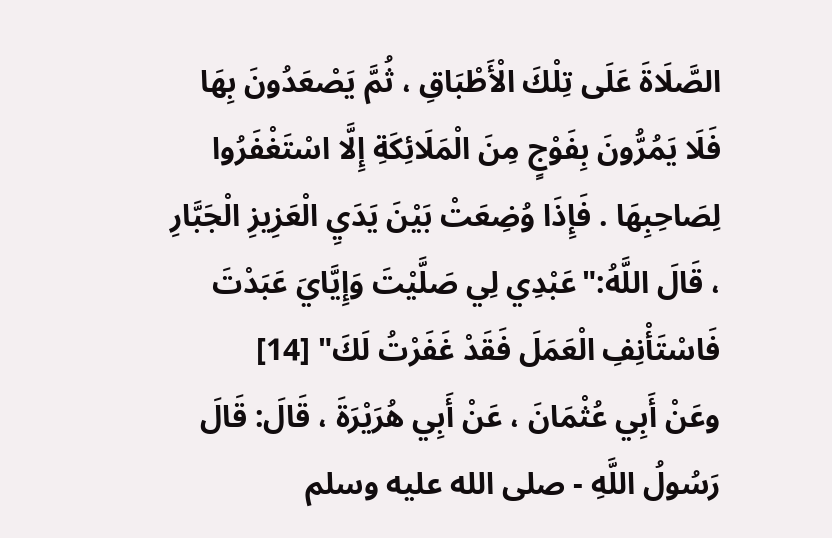الصَّلَاةَ عَلَى تِلْكَ الْأَطْبَاقِ ، ثُمَّ يَصْعَدُونَ بِهَا فَلَا يَمُرُّونَ بِفَوْجٍ مِنَ الْمَلَائِكَةِ إِلَّا اسْتَغْفَرُوا لِصَاحِبِهَا . فَإِذَا وُضِعَتْ بَيْنَ يَدَيِ الْعَزِيزِ الْجَبَّارِ ، قَالَ اللَّهُ:"عَبْدِي لِي صَلَّيْتَ وَإِيَّايَ عَبَدْتَ فَاسْتَأْنِفِ الْعَمَلَ فَقَدْ غَفَرْتُ لَكَ" [14]
وعَنْ أَبِي عُثْمَانَ ، عَنْ أَبِي هُرَيْرَةَ ، قَالَ: قَالَ رَسُولُ اللَّهِ - صلى الله عليه وسلم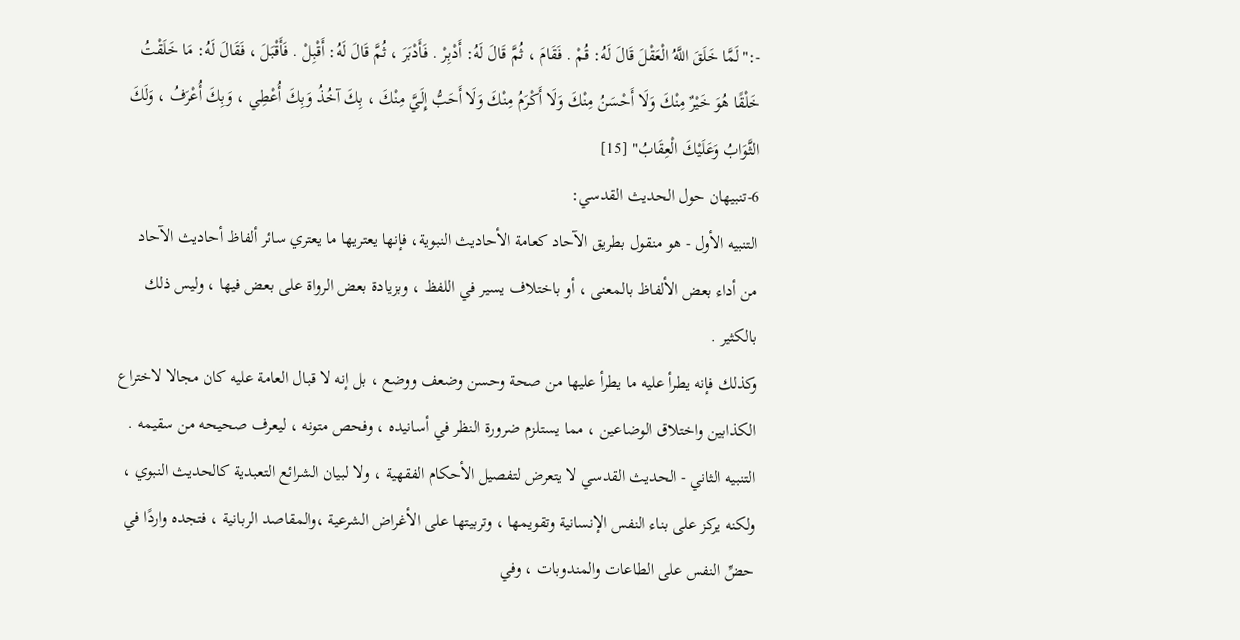-:"لَمَّا خَلَقَ اللَّهُ الْعَقْلَ قَالَ لَهُ: قُمْ . فَقَامَ ، ثُمَّ قَالَ لَهُ: أَدْبِرْ . فَأَدْبَرَ ، ثُمَّ قَالَ لَهُ: أَقْبِلْ . فَأَقْبَلَ ، فَقَالَ لَهُ: مَا خَلَقْتُ خَلْقًا هُوَ خَيْرٌ مِنْكَ وَلَا أَحْسَنُ مِنْكَ وَلَا أَكْرَمُ مِنْكَ وَلَا أَحَبُّ إِلَيَّ مِنْكَ ، بِكَ آخُذُ وَبِكَ أُعْطِي ، وَبِكَ أُعْرَفُ ، وَلَكَ الثَّوَابُ وَعَلَيْكَ الْعِقَابُ" [15]
6-تنبيهان حول الحديث القدسي:
التنبيه الأول - هو منقول بطريق الآحاد كعامة الأحاديث النبوية، فإنها يعتريها ما يعتري سائر ألفاظ أحاديث الآحاد من أداء بعض الألفاظ بالمعنى ، أو باختلاف يسير في اللفظ ، وبزيادة بعض الرواة على بعض فيها ، وليس ذلك بالكثير .
وكذلك فإنه يطرأ عليه ما يطرأ عليها من صحة وحسن وضعف ووضع ، بل إنه لا قبال العامة عليه كان مجالا لاختراع الكذابين واختلاق الوضاعين ، مما يستلزم ضرورة النظر في أسانيده ، وفحص متونه ، ليعرف صحيحه من سقيمه .
التنبيه الثاني - الحديث القدسي لا يتعرض لتفصيل الأحكام الفقهية ، ولا لبيان الشرائع التعبدية كالحديث النبوي ، ولكنه يركز على بناء النفس الإنسانية وتقويمها ، وتربيتها على الأغراض الشرعية ،والمقاصد الربانية ، فتجده واردًا في حضِّ النفس على الطاعات والمندوبات ، وفي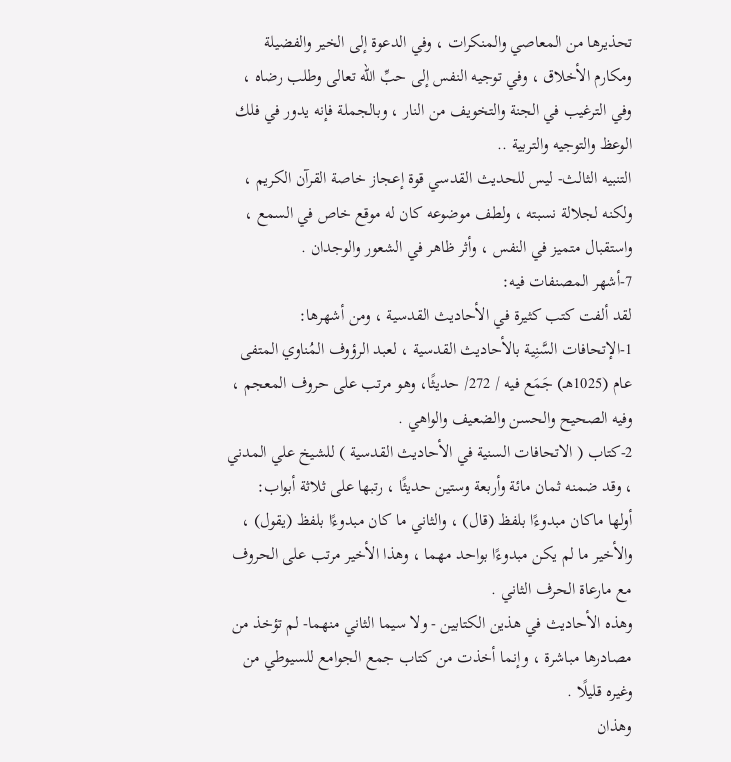تحذيرها من المعاصي والمنكرات ، وفي الدعوة إلى الخير والفضيلة ومكارم الأخلاق ، وفي توجيه النفس إلى حبِّ الله تعالى وطلب رضاه ، وفي الترغيب في الجنة والتخويف من النار ، وبالجملة فإنه يدور في فلك الوعظ والتوجيه والتربية ..
التنبيه الثالث- ليس للحديث القدسي قوة إعجاز خاصة القرآن الكريم ، ولكنه لجلالة نسبته ، ولطف موضوعه كان له موقع خاص في السمع ، واستقبال متميز في النفس ، وأثر ظاهر في الشعور والوجدان .
7-أشهر المصنفات فيه:
لقد ألفت كتب كثيرة في الأحاديث القدسية ، ومن أشهرها:
1-الإتحافات السَّنِية بالأحاديث القدسية ، لعبد الرؤوف المُناوي المتفى عام (1025هـ) جَمَع فيه / 272/ حديثًا، وهو مرتب على حروف المعجم ، وفيه الصحيح والحسن والضعيف والواهي .
2-كتاب ( الاتحافات السنية في الأحاديث القدسية ) للشيخ علي المدني ، وقد ضمنه ثمان مائة وأربعة وستين حديثًا ، رتبها على ثلاثة أبواب:
أولها ماكان مبدوءًا بلفظ (قال) ، والثاني ما كان مبدوءًا بلفظ (يقول) ، والأخير ما لم يكن مبدوءًا بواحد مهما ، وهذا الأخير مرتب على الحروف مع مارعاة الحرف الثاني .
وهذه الأحاديث في هذين الكتابين - ولا سيما الثاني منهما- لم تؤخذ من مصادرها مباشرة ، وإنما أخذت من كتاب جمع الجوامع للسيوطي من وغيره قليلًا .
وهذان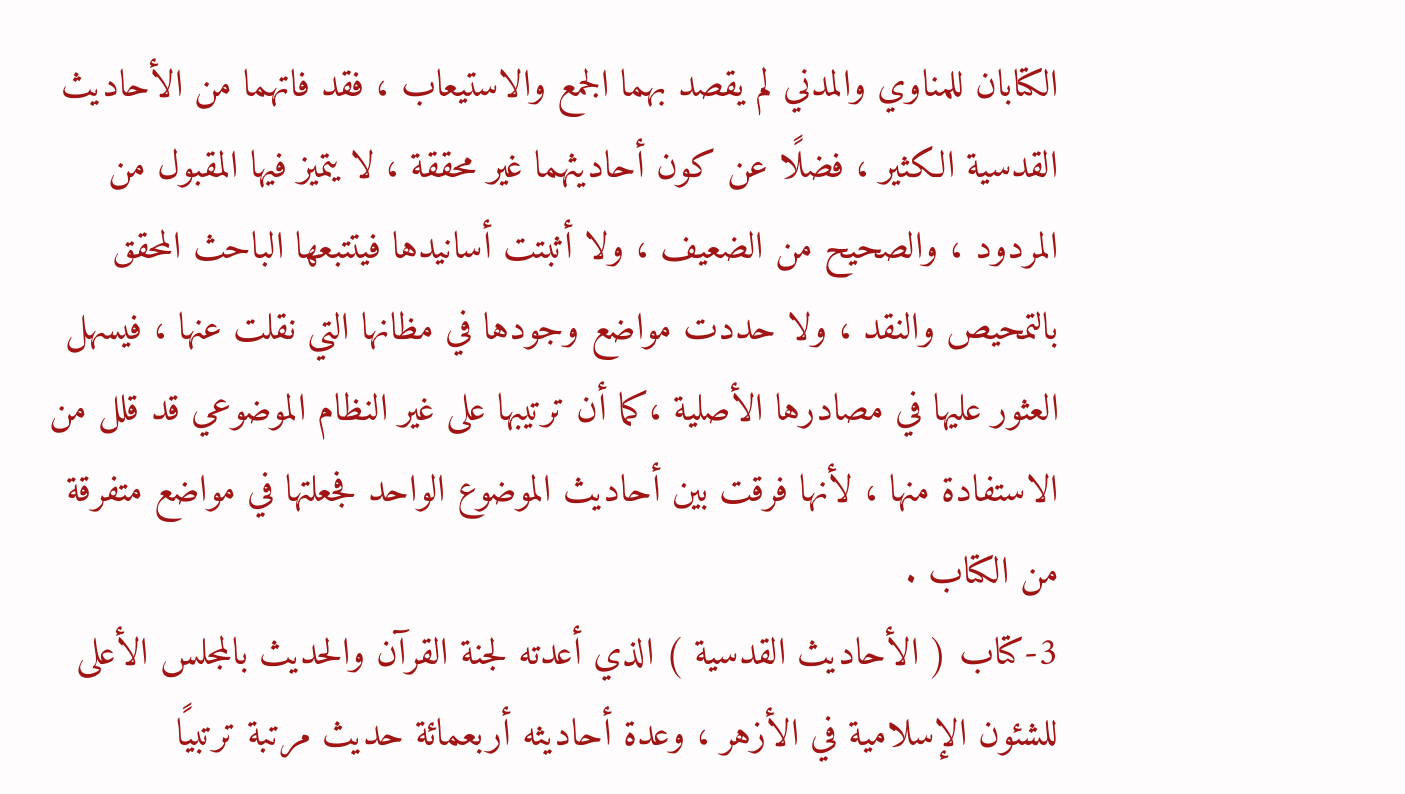الكتابان للمناوي والمدني لم يقصد بهما الجمع والاستيعاب ، فقد فاتهما من الأحاديث القدسية الكثير ، فضلًا عن كون أحاديثهما غير محققة ، لا يتميز فيها المقبول من المردود ، والصحيح من الضعيف ، ولا أثبتت أسانيدها فيتتبعها الباحث المحقق بالتمحيص والنقد ، ولا حددت مواضع وجودها في مظانها التي نقلت عنها ، فيسهل العثور عليها في مصادرها الأصلية ،كما أن ترتيبها على غير النظام الموضوعي قد قلل من الاستفادة منها ، لأنها فرقت بين أحاديث الموضوع الواحد فجعلتها في مواضع متفرقة من الكتاب .
3-كتاب ( الأحاديث القدسية ) الذي أعدته لجنة القرآن والحديث بالمجلس الأعلى للشئون الإسلامية في الأزهر ، وعدة أحاديثه أربعمائة حديث مرتبة ترتبيًا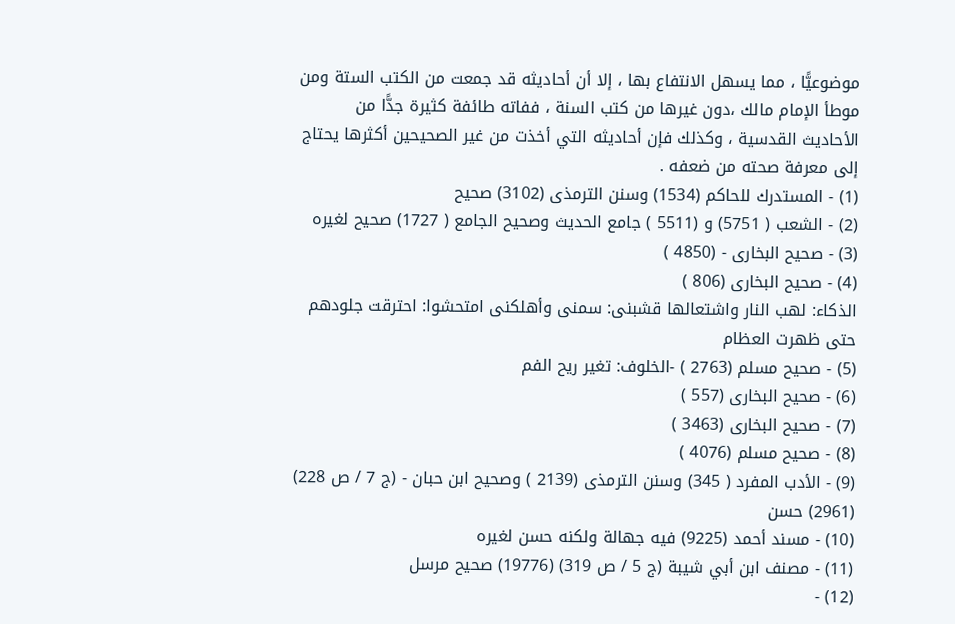موضوعيًّا ، مما يسهل الانتفاع بها ، إلا أن أحاديثه قد جمعت من الكتب الستة ومن موطأ الإمام مالك ،دون غيرها من كتب السنة ، ففاته طائفة كثيرة جدًّا من الأحاديث القدسية ، وكذلك فإن أحاديثه التي أخذت من غير الصحيحين أكثرها يحتاج إلى معرفة صحته من ضعفه .
(1) - المستدرك للحاكم (1534) وسنن الترمذى (3102) صحيح
(2) - الشعب ( 5751) و (5511 ) جامع الحديث وصحيح الجامع ( 1727) صحيح لغيره
(3) - صحيح البخارى - (4850 )
(4) - صحيح البخارى (806 )
الذكاء: لهب النار واشتعالها قشبنى: سمنى وأهلكنى امتحشوا: احترقت جلودهم حتى ظهرت العظام
(5) - صحيح مسلم (2763 ) -الخلوف: تغير ريح الفم
(6) - صحيح البخارى (557 )
(7) - صحيح البخارى (3463 )
(8) - صحيح مسلم (4076 )
(9) - الأدب المفرد ( 345) وسنن الترمذى (2139 ) وصحيح ابن حبان - (ج 7 / ص 228) (2961) حسن
(10) - مسند أحمد (9225) فيه جهالة ولكنه حسن لغيره
(11) - مصنف ابن أبي شيبة (ج 5 / ص 319) (19776) صحيح مرسل
(12) -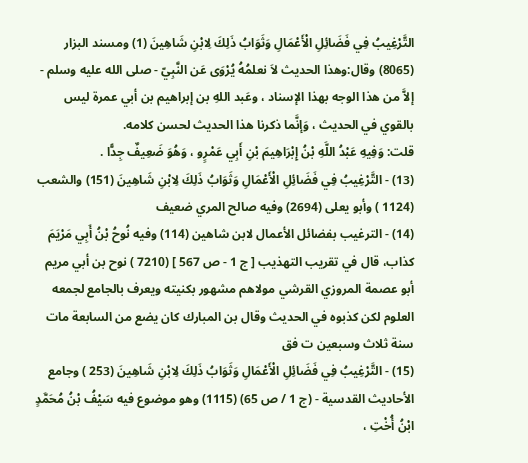التَّرْغِيبُ فِي فَضَائِلِ الْأَعْمَالِ وَثَوَابُ ذَلِكَ لِابْنِ شَاهِينَ (1) ومسند البزار (8065) وقال:وهذا الحديث لاَ نعلمُهُ يُرْوَى عَن النَّبِيّ - صلى الله عليه وسلم - إلاَّ من هذا الوجه بهذا الإسناد ، وعَبد اللهِ بن إبراهيم بن أبي عمرة ليس بالقوي في الحديث ، وَإنَّما ذكرنا هذا الحديث لحسن كلامه.
قلت: وَفِيهِ عَبْدُ اللَّهِ بْنُ إِبْرَاهِيمَ بْنِ أَبِي عَمْرٍو ، وَهُوَ ضَعِيفٌ جِدًّا .
(13) - التَّرْغِيبُ فِي فَضَائِلِ الْأَعْمَالِ وَثَوَابُ ذَلِكَ لِابْنِ شَاهِينَ (151) والشعب (1124 ) وأبو يعلى (2694) وفيه صالح المري ضعيف
(14) - الترغيب بفضائل الأعمال لابن شاهين (114) وفيه نُوحُ بْنُ أَبِي مَرْيَمَ كذاب، قال في تقريب التهذيب [ ج 1 - ص 567 ] (7210 ) نوح بن أبي مريم أبو عصمة المروزي القرشي مولاهم مشهور بكنيته ويعرف بالجامع لجمعه العلوم لكن كذبوه في الحديث وقال بن المبارك كان يضع من السابعة مات سنة ثلاث وسبعين ت فق
(15) - التَّرْغِيبُ فِي فَضَائِلِ الْأَعْمَالِ وَثَوَابُ ذَلِكَ لِابْنِ شَاهِينَ (253 ) وجامع الأحاديث القدسية - (ج 1 / ص 65) (1115) وهو موضوع فيه سَيْفُ بْنُ مُحَمَّدٍ ابْنُ أُخْتِ ،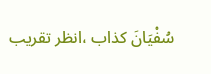سُفْيَانَ كذاب ،انظر تقريب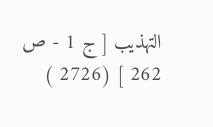التهذيب [ ج 1 - ص 262 ] (2726 )